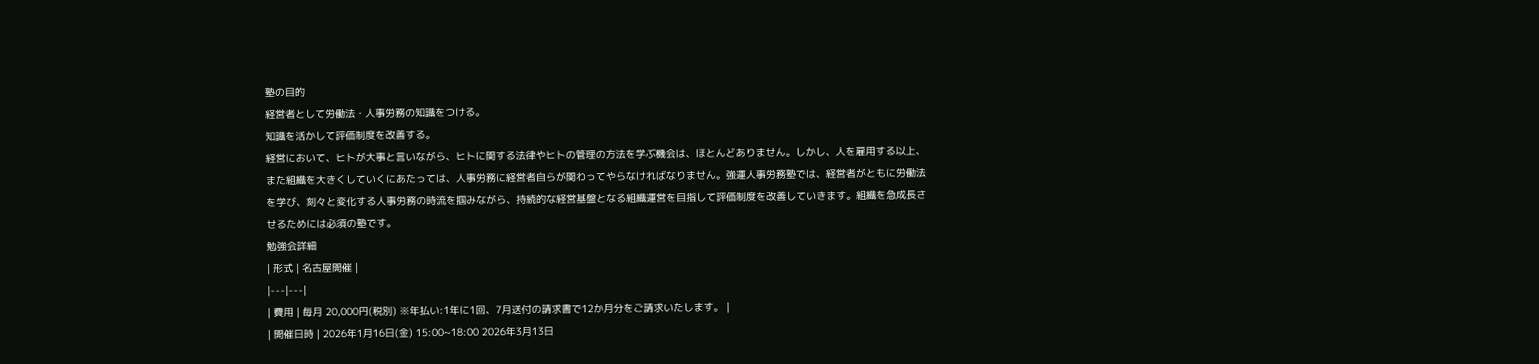塾の目的
経営者として労働法・人事労務の知識をつける。
知識を活かして評価制度を改善する。
経営において、ヒトが大事と言いながら、ヒトに関する法律やヒトの管理の方法を学ぶ機会は、ほとんどありません。しかし、人を雇用する以上、また組織を大きくしていくにあたっては、人事労務に経営者自らが関わってやらなければなりません。強運人事労務塾では、経営者がともに労働法を学び、刻々と変化する人事労務の時流を掴みながら、持続的な経営基盤となる組織運営を目指して評価制度を改善していきます。組織を急成長させるためには必須の塾です。
勉強会詳細
| 形式 | 名古屋開催 |
|---|---|
| 費用 | 毎月 20,000円(税別) ※年払い:1年に1回、7月送付の請求書で12か月分をご請求いたします。 |
| 開催日時 | 2026年1月16日(金) 15:00~18:00 2026年3月13日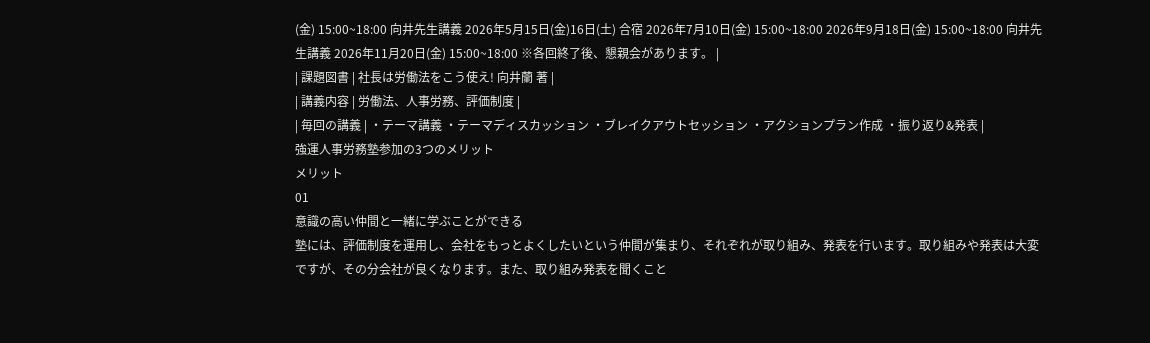(金) 15:00~18:00 向井先生講義 2026年5月15日(金)16日(土) 合宿 2026年7月10日(金) 15:00~18:00 2026年9月18日(金) 15:00~18:00 向井先生講義 2026年11月20日(金) 15:00~18:00 ※各回終了後、懇親会があります。 |
| 課題図書 | 社長は労働法をこう使え! 向井蘭 著 |
| 講義内容 | 労働法、人事労務、評価制度 |
| 毎回の講義 | ・テーマ講義 ・テーマディスカッション ・ブレイクアウトセッション ・アクションプラン作成 ・振り返り&発表 |
強運人事労務塾参加の3つのメリット
メリット
01
意識の高い仲間と一緒に学ぶことができる
塾には、評価制度を運用し、会社をもっとよくしたいという仲間が集まり、それぞれが取り組み、発表を行います。取り組みや発表は大変ですが、その分会社が良くなります。また、取り組み発表を聞くこと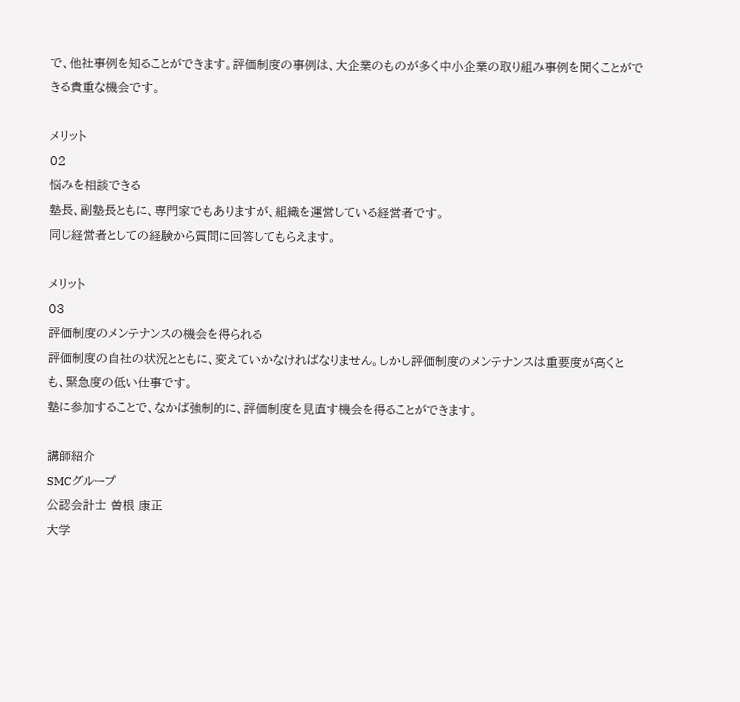で、他社事例を知ることができます。評価制度の事例は、大企業のものが多く中小企業の取り組み事例を聞くことができる貴重な機会です。

メリット
02
悩みを相談できる
塾長、副塾長ともに、専門家でもありますが、組織を運営している経営者です。
同じ経営者としての経験から質問に回答してもらえます。

メリット
03
評価制度のメンテナンスの機会を得られる
評価制度の自社の状況とともに、変えていかなければなりません。しかし評価制度のメンテナンスは重要度が高くとも、緊急度の低い仕事です。
塾に参加することで、なかば強制的に、評価制度を見直す機会を得ることができます。

講師紹介
SMCグループ
公認会計士 曽根 康正
大学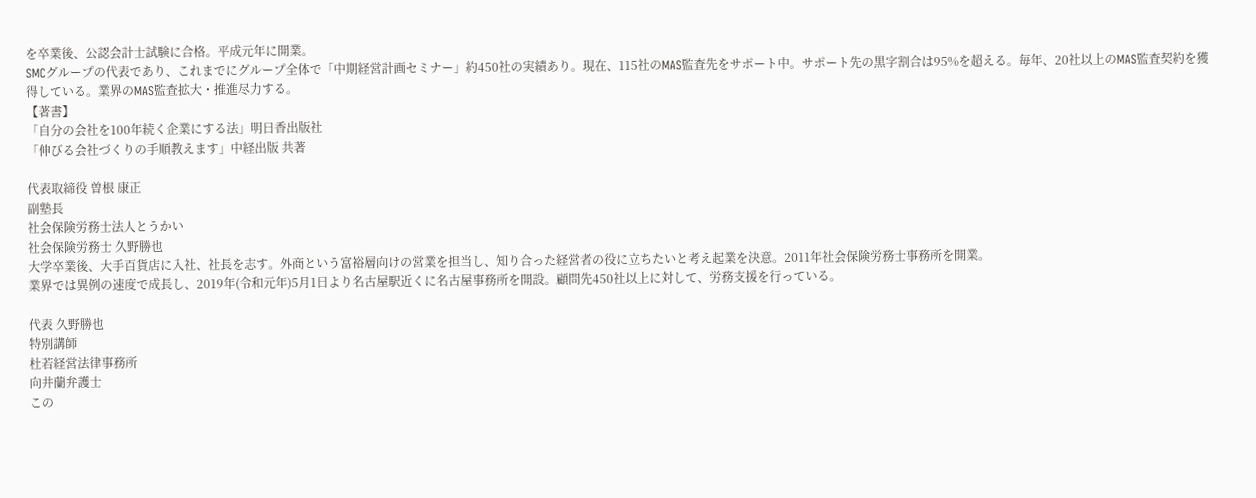を卒業後、公認会計士試験に合格。平成元年に開業。
SMCグループの代表であり、これまでにグループ全体で「中期経営計画セミナー」約450社の実績あり。現在、115社のMAS監査先をサポート中。サポート先の黒字割合は95%を超える。毎年、20社以上のMAS監査契約を獲得している。業界のMAS監査拡大・推進尽力する。
【著書】
「自分の会社を100年続く企業にする法」明日香出版社
「伸びる会社づくりの手順教えます」中経出版 共著

代表取締役 曽根 康正
副塾長
社会保険労務士法人とうかい
社会保険労務士 久野勝也
大学卒業後、大手百貨店に入社、社長を志す。外商という富裕層向けの営業を担当し、知り合った経営者の役に立ちたいと考え起業を決意。2011年社会保険労務士事務所を開業。
業界では異例の速度で成長し、2019年(令和元年)5月1日より名古屋駅近くに名古屋事務所を開設。顧問先450社以上に対して、労務支援を行っている。

代表 久野勝也
特別講師
杜若経営法律事務所
向井蘭弁護士
この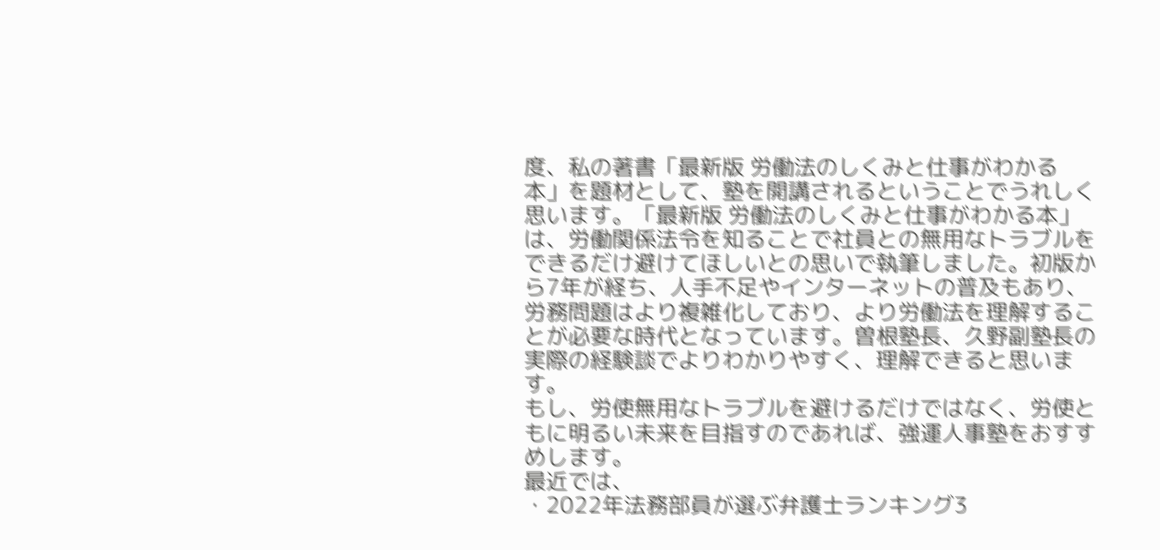度、私の著書「最新版 労働法のしくみと仕事がわかる本」を題材として、塾を開講されるということでうれしく思います。「最新版 労働法のしくみと仕事がわかる本」は、労働関係法令を知ることで社員との無用なトラブルをできるだけ避けてほしいとの思いで執筆しました。初版から7年が経ち、人手不足やインターネットの普及もあり、労務問題はより複雑化しており、より労働法を理解することが必要な時代となっています。曽根塾長、久野副塾長の実際の経験談でよりわかりやすく、理解できると思います。
もし、労使無用なトラブルを避けるだけではなく、労使ともに明るい未来を目指すのであれば、強運人事塾をおすすめします。
最近では、
・2022年法務部員が選ぶ弁護士ランキング3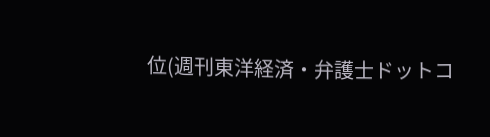位(週刊東洋経済・弁護士ドットコ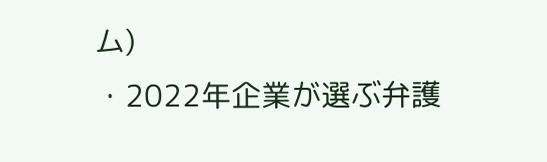ム)
・2022年企業が選ぶ弁護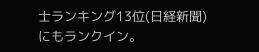士ランキング13位(日経新聞)
にもランクイン。